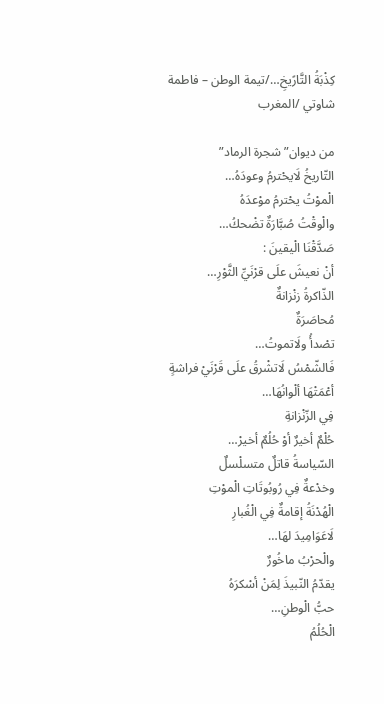كِذْبَةُ التَّارًيخِ…/تيمة الوطن – فاطمة شاوتي /المغرب

من ديوان”شجرة الرماد”
التّاريخُ لَايحْترمُ وعودَهُ…
الْموْتُ يحْترمُ موْعدَهُ
والْوقْتُ صُبَّارَةٌ تضْحكُ…
صَدَّقْنَا الْيقينَ :
أنْ نعيشَ علَى قرْنَيِّ الثَّوْرِ…
الذّاكرةُ زنْزانةٌ
مُحاصَرَةٌ
تصْدأُ ولَاتموتُ…
فَالشّمْسُ لَاتشْرقُ علَى قَرْنَيْ فراشةٍ
أعْمَتْهَا ألْوانُهَا…
فِي الزّنْزانةِ
حُلْمٌ أخيرٌ أوْ حُلُمٌ أخيرْ…
السّياسةُ قاتلٌ متسلْسلٌ
وخدْعةٌ فِي رُوبُوتَاتِ الْموْتِ
الْهُدْنَةُ إقامةٌ فِي الْغُبارِ
لَاعَوَامِيدَ لهَا…
والْحرْبُ ماخُورٌ
يقدّمُ النّبيذَ لِمَنْ أسْكرَهُ
حبُّ الْوطنِ…
الْحُلُمُ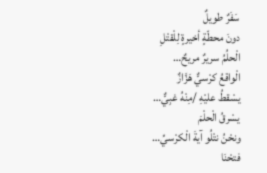سَفَرٌ طويلٌ
دونَ محطّةٍ أخيرةٍ لِلْقتْلِ
الْحلُمُ سريرٌ مريحٌ…
الْواقعُ كرْسيٌّ هَزَّازٌ
يسْقطُ عليْهِ /مِنْهُ غبِيٌّ…
يسْرقُ الْحلْمَ
ونحْنُ نتْلُو آيةَ الْكرْسيِّ…
فتحْنَا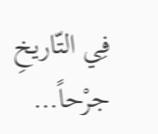فِي التّاريخِ جرْحاً…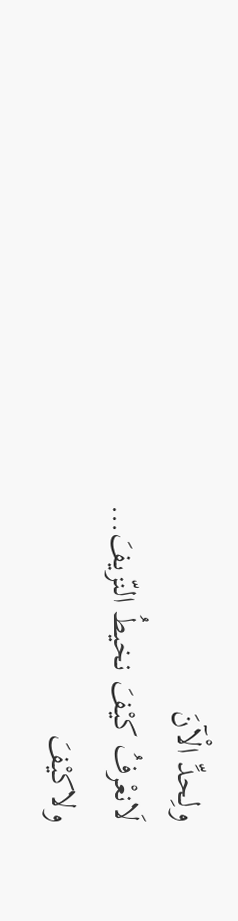ولِحدِّ الْآنَ
لَانعْرفُ كيْفَ نخيطُ النّزيفَ…
ولاكيْفَ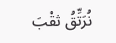نُرَتِّقُ ثقْبَ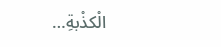الْكذْبةِ…